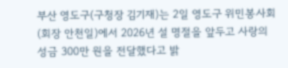부산 영도구(구청장 김기재)는 2일 영도구 위민봉사회(회장 안천일)에서 2026년 설 명절을 앞두고 사랑의 성금 300만 원을 전달했다고 밝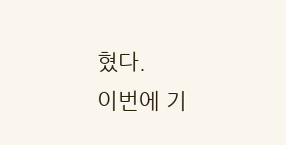혔다.
이번에 기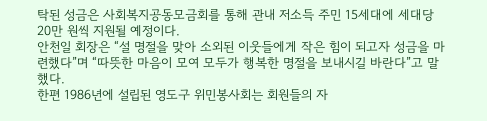탁된 성금은 사회복지공동모금회를 통해 관내 저소득 주민 15세대에 세대당 20만 원씩 지원될 예정이다.
안천일 회장은 “설 명절을 맞아 소외된 이웃들에게 작은 힘이 되고자 성금을 마련했다”며 “따뜻한 마음이 모여 모두가 행복한 명절을 보내시길 바란다”고 말했다.
한편 1986년에 설립된 영도구 위민봉사회는 회원들의 자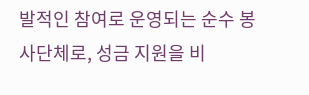발적인 참여로 운영되는 순수 봉사단체로, 성금 지원을 비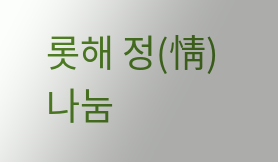롯해 정(情) 나눔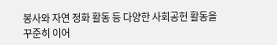봉사와 자연 정화 활동 등 다양한 사회공헌 활동을 꾸준히 이어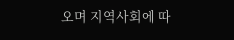오며 지역사회에 따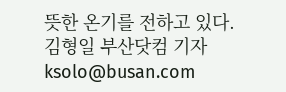뜻한 온기를 전하고 있다.
김형일 부산닷컴 기자 ksolo@busan.com